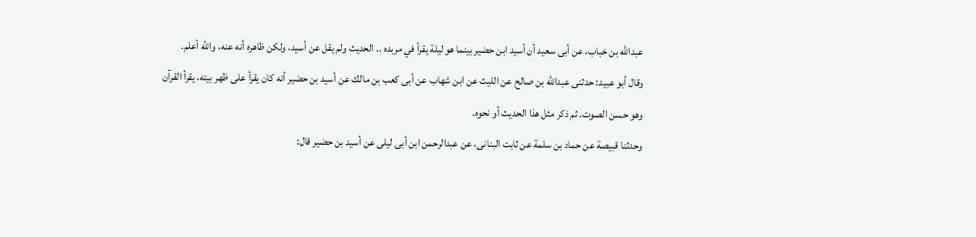عبدالله بن خباب، عن أبى سعيد أن أسيد ابن حضير بينما هو ليلة يقرأ في مربده .. الحديث ولم يقل عن أسيد، ولكن ظاهره أنه عنه، والله أعلم.
وقال أبو عبيد: حدثنى عبدالله بن صالح عن الليث عن ابن شهاب عن أبى كعب بن مالك عن أسيد بن حضير أنه كان يقرأ على ظهر بيته، يقرأ القرآن وهو حسن الصوت. ثم ذكر مثل هذا الحديث أو نحوه.
وحدثنا قبيصة عن حماد بن سلمة عن ثابت البنانى، عن عبدالرحمن ابن أبى ليلى عن أسيد بن حضير قال: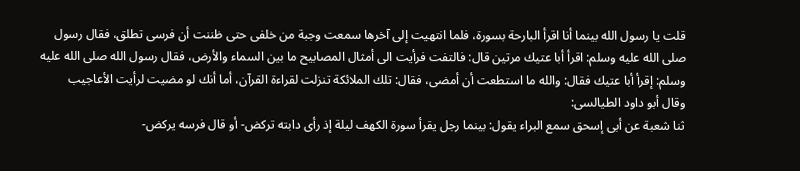قلت يا رسول الله بينما أنا اقرأ البارحة بسورة، فلما انتهيت إلى آخرها سمعت وجبة من خلفى حتى ظننت أن فرسى تطلق، فقال رسول صلى الله عليه وسلم: اقرأ أبا عتيك مرتين قال: فالتفت فرأيت الى أمثال المصابيح ما بين السماء والأرض، فقال رسول الله صلى الله عليه وسلم: إقرأ أبا عتيك فقال: والله ما استطعت أن أمضى، فقال: تلك الملائكة تنزلت لقراءة القرآن، أما أنك لو مضيت لرأيت الأعاجيب
وقال أبو داود الطيالسى:
ثنا شعبة عن أبى إسحق سمع البراء يقول: بينما رجل يقرأ سورة الكهف ليلة إذ رأى دابته تركض- أو قال فرسه يركض-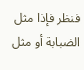فنظر فإذا مثل الضبابة أو مثل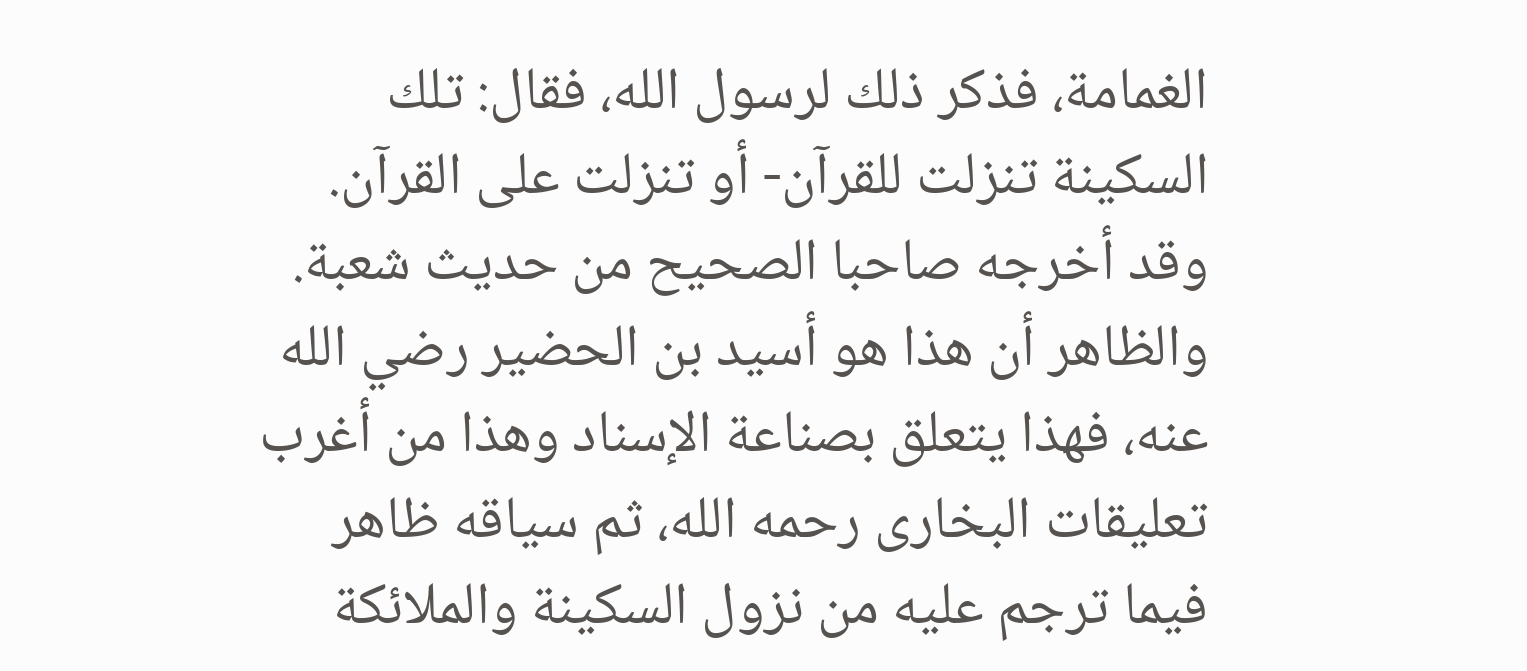الغمامة، فذكر ذلك لرسول الله، فقال: تلك السكينة تنزلت للقرآن- أو تنزلت على القرآن.
وقد أخرجه صاحبا الصحيح من حديث شعبة.
والظاهر أن هذا هو أسيد بن الحضير رضي الله عنه، فهذا يتعلق بصناعة الإسناد وهذا من أغرب تعليقات البخارى رحمه الله، ثم سياقه ظاهر فيما ترجم عليه من نزول السكينة والملائكة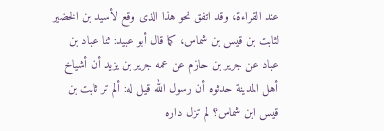عند القراءة، وقد اتفق نحو هذا الذى وقع لأسيد بن الخضير لثابت بن قيس بن شماس، كما قال أبو عبيد: ثنا عباد بن عباد عن جرير بن حازم عن عمه جرير بن يزيد أن أشياخ أهل المدينة حدثوه أن رسول الله قيل له: ألم تر ثابت بن قيس ابن شماس؟ لم تزل داره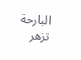البارحة تزهر